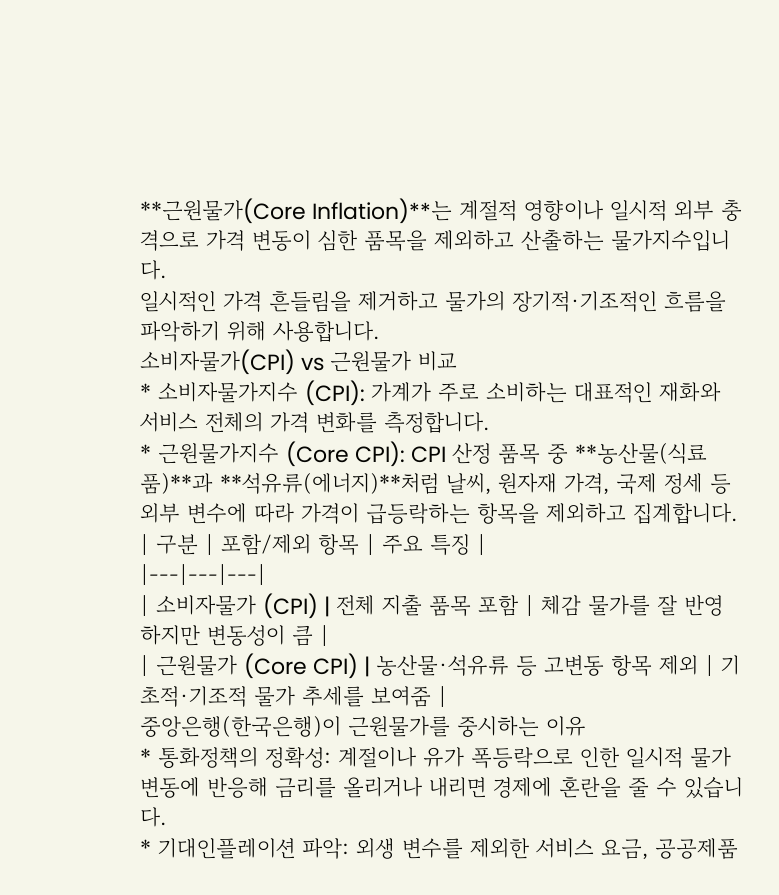**근원물가(Core Inflation)**는 계절적 영향이나 일시적 외부 충격으로 가격 변동이 심한 품목을 제외하고 산출하는 물가지수입니다.
일시적인 가격 흔들림을 제거하고 물가의 장기적·기조적인 흐름을 파악하기 위해 사용합니다.
소비자물가(CPI) vs 근원물가 비교
* 소비자물가지수 (CPI): 가계가 주로 소비하는 대표적인 재화와 서비스 전체의 가격 변화를 측정합니다.
* 근원물가지수 (Core CPI): CPI 산정 품목 중 **농산물(식료품)**과 **석유류(에너지)**처럼 날씨, 원자재 가격, 국제 정세 등 외부 변수에 따라 가격이 급등락하는 항목을 제외하고 집계합니다.
| 구분 | 포함/제외 항목 | 주요 특징 |
|---|---|---|
| 소비자물가 (CPI) | 전체 지출 품목 포함 | 체감 물가를 잘 반영하지만 변동성이 큼 |
| 근원물가 (Core CPI) | 농산물·석유류 등 고변동 항목 제외 | 기초적·기조적 물가 추세를 보여줌 |
중앙은행(한국은행)이 근원물가를 중시하는 이유
* 통화정책의 정확성: 계절이나 유가 폭등락으로 인한 일시적 물가 변동에 반응해 금리를 올리거나 내리면 경제에 혼란을 줄 수 있습니다.
* 기대인플레이션 파악: 외생 변수를 제외한 서비스 요금, 공공제품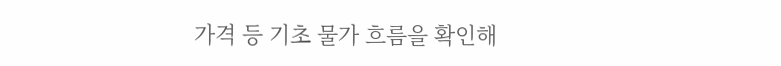가격 등 기초 물가 흐름을 확인해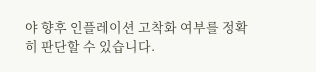야 향후 인플레이션 고착화 여부를 정확히 판단할 수 있습니다.